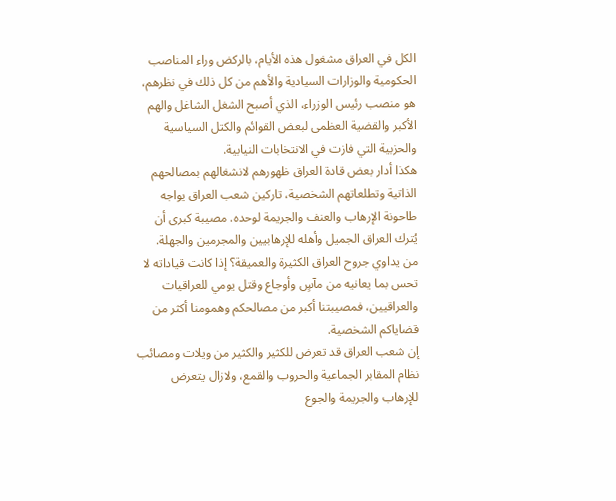الكل في العراق مشغول هذه الأيام، بالركض وراء المناصب الحكومية والوزارات السيادية والأهم من كل ذلك في نظرهم، هو منصب رئيس الوزراء، الذي أصبح الشغل الشاغل والهم الأكبر والقضية العظمى لبعض القوائم والكتل السياسية والحزبية التي فازت في الانتخابات النيابية.
هكذا أدار بعض قادة العراق ظهورهم لانشغالهم بمصالحهم الذاتية وتطلعاتهم الشخصية، تاركين شعب العراق يواجه طاحونة الإرهاب والعنف والجريمة لوحده. مصيبة كبرى أن يُترك العراق الجميل وأهله للإرهابيين والمجرمين والجهلة.
من يداوي جروح العراق الكثيرة والعميقة؟ إذا كانت قياداته لا تحس بما يعانيه من مآسٍ وأوجاع وقتل يومي للعراقيات والعراقيين، فمصيبتنا أكبر من مصالحكم وهمومنا أكثر من قضاياكم الشخصية.
إن شعب العراق قد تعرض للكثير والكثير من ويلات ومصائب نظام المقابر الجماعية والحروب والقمع، ولازال يتعرض للإرهاب والجريمة والجوع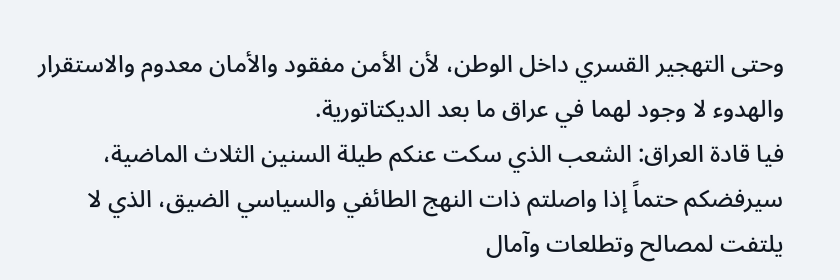وحتى التهجير القسري داخل الوطن، لأن الأمن مفقود والأمان معدوم والاستقرار والهدوء لا وجود لهما في عراق ما بعد الديكتاتورية.
فيا قادة العراق: الشعب الذي سكت عنكم طيلة السنين الثلاث الماضية، سيرفضكم حتماً إذا واصلتم ذات النهج الطائفي والسياسي الضيق، الذي لا يلتفت لمصالح وتطلعات وآمال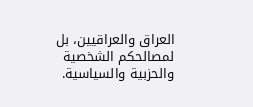العراق والعراقيين، بل لمصالحكم الشخصية والحزبية والسياسية.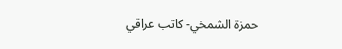حمزة الشمخي- كاتب عراقي